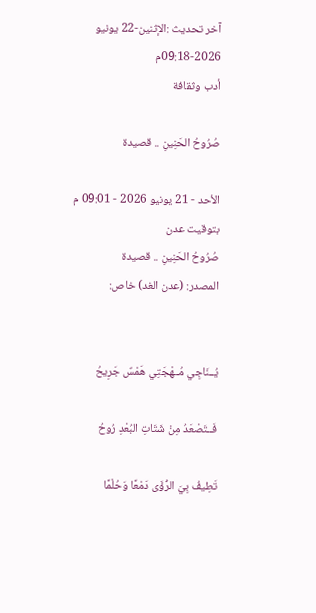آخر تحديث :الإثنين-22 يونيو 2026-09:18م
أدب وثقافة

صُرُوحُ الحَنِینِ .. قصيدة

الأحد - 21 يونيو 2026 - 09:01 م بتوقيت عدن
صُرُوحُ الحَنِینِ .. قصيدة
المصدر: (عدن الغد) خاص:


یُــنَاجِي مُــھْجَتِي ھَمْسٌ جَرِیحُ

فَــتَصْعَدُ مِنْ شَتَاتِ البُعْدِ رُوحُ

تَطِیفُ بِيَ الرُّؤَى دَمْعًا وَحُلْمًا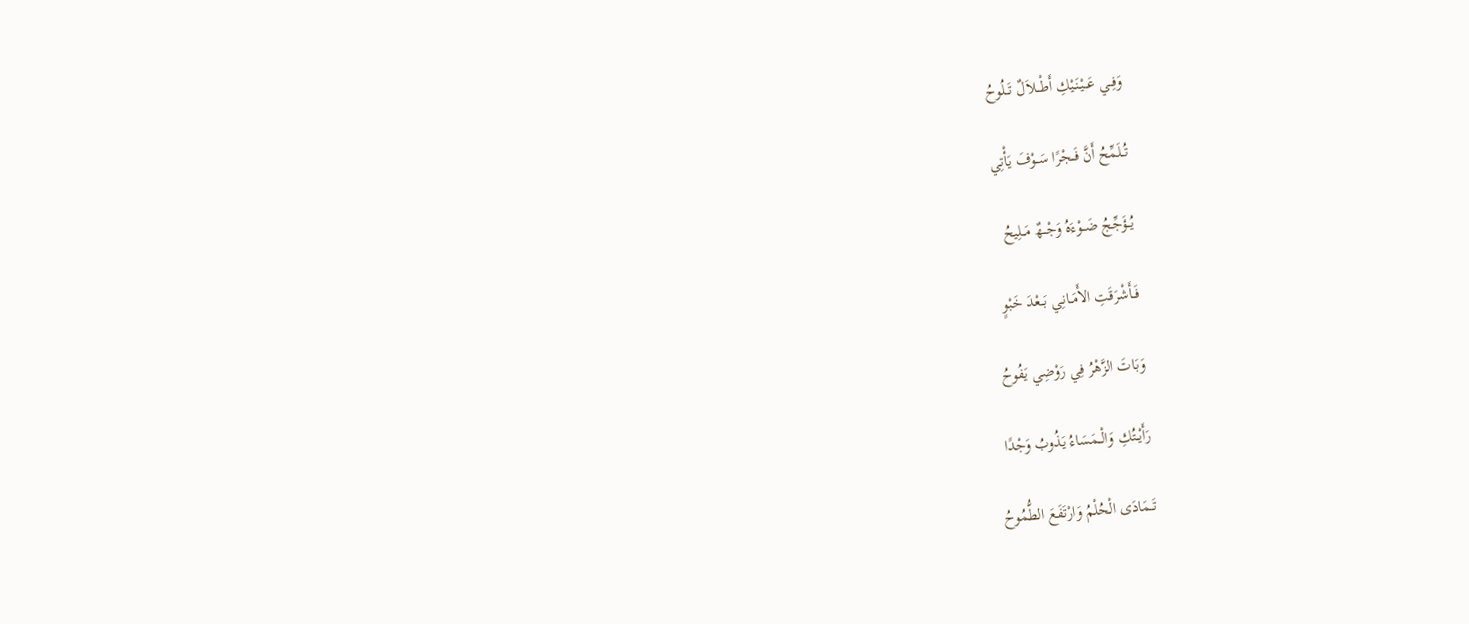وَفِــي عَــیْنَیْكِ أَطْــلاَلٌ تَــلُوحُ

تُــلَمِّحُ أَنَّ فَــجْرًا سَــوْفَ یَأْتِي

یُــؤَجِّجُ ضَــوْءَهُ وَجْــھٌ مَــلِیحُ

فَــأَشْرَقَتِ الأَمَــانِي بَــعْدَ خَبْوٍ

وَبَاتَ الزَّھْرُ فِي رَوْضِي یَفُوحُ

رَأَیْــتُكِ وَالْــمَسَاءُ یَذُوبُ وَجْدًا

تَــمَادَى الْحُلْمُ وَارْتَفَعَ الطُّمُوحُ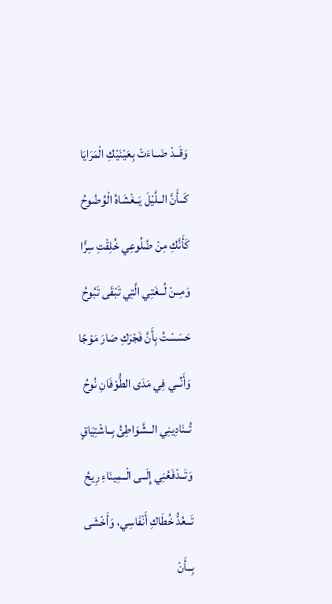وَقَــدْ ضَــاءَتْ بِعَیْنَیْكِ الْمَرَایَا

كَــأَنَّ الــلَّیْلَ یَــغْشَاهُ الْوُضُوحُ

كَأَنَّكِ مِنْ ضُلُوعِي خُلِقْتِ سِرًّا

وَمِــنْ لُــغَتِي الَّتِي تَبْقَى تَبُوحُ

حَسَسْتُ بِأَنَّ فَجْرَكِ صَارَ مَوْجًا

وَأَنِّــي فِي مَدَى الطُّوْفَانِ نُوحُ

تُــنَادِینِي الــشَّوَاطِئُ بِــاشْتِیَاقٍ

وَتَــدْفَعُنِي إِلَــى الْــمِینَاءِ رِیحُ

تَــعُدُّ خُطَاكِ أَنْفَاسِي، وَأَخْشَى

بِــأَنْ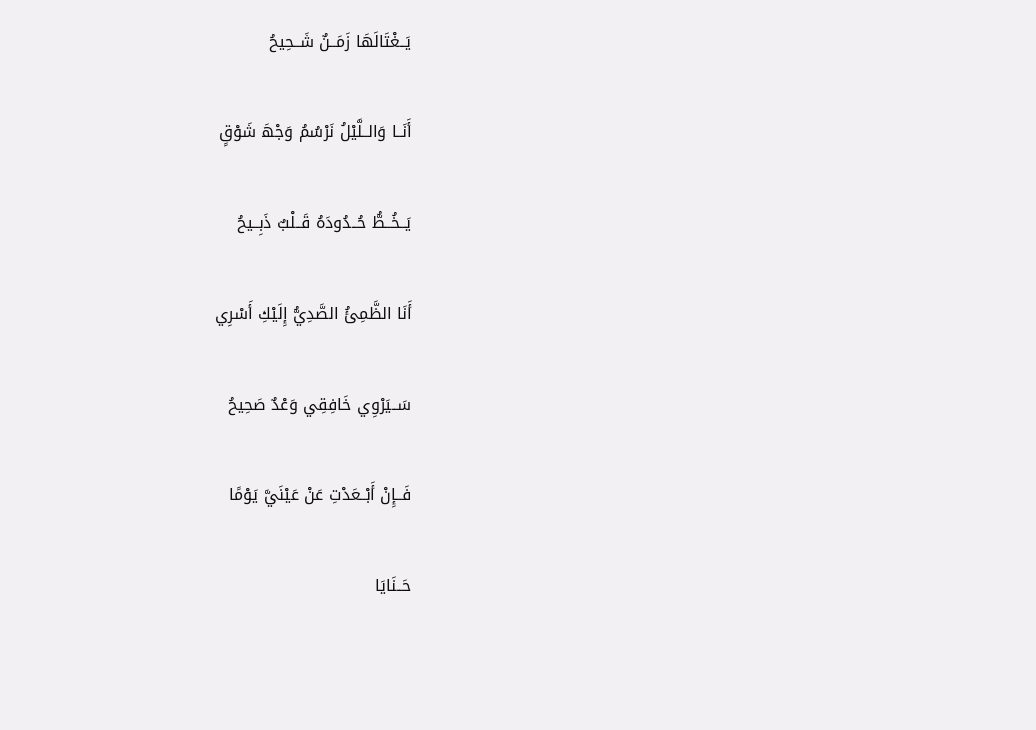یَــغْتَالَھَا زَمَــنٌ شَــحِیحُ

أَنَــا وَالــلَّیْلُ نَرْسُمُ وَجْھَ شَوْقٍ

یَــخُــطُّ حُــدُودَهُ قَــلْبٌ ذَبِــیحُ

أَنَا الظَّمِئُ الصَّدِيُّ إِلَیْكِ أَسْرِي

سَــیَرْوِي خَافِقِي وَعْدٌ صَحِیحُ

فَــإِنْ أَبْــعَدْتِ عَنْ عَیْنَيَّ یَوْمًا

حَــنَایَا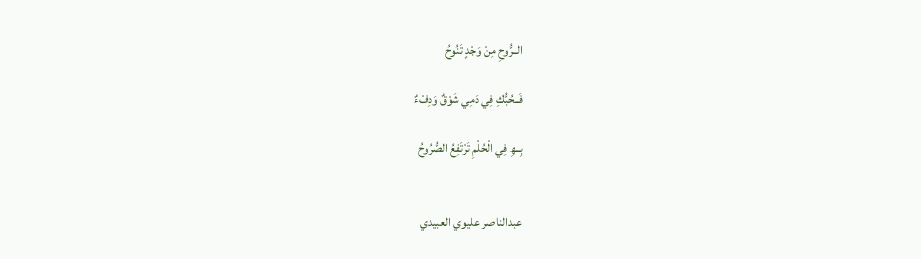الــرُّوحِ مِنْ وَجْدٍ تَنُوحُ

فَــحُبُّكِ فِي دَمِي شَوْقٌ وَدِفْءٌ

بِــھِ فِي الْحُلْمِ تَرْتَفِعُ الصُّرُوحُ


عبدالناصر علیوي العبیدي